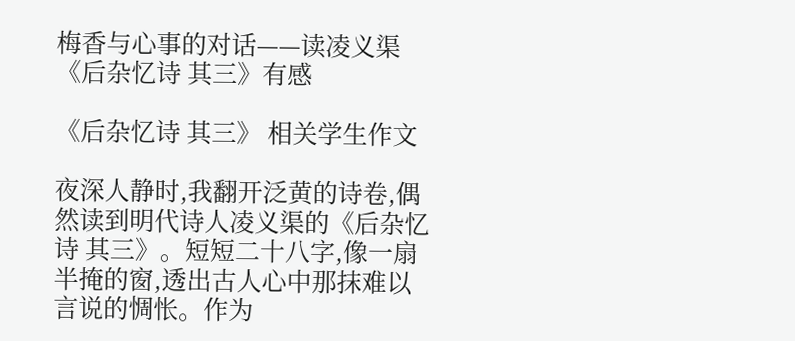梅香与心事的对话——读凌义渠《后杂忆诗 其三》有感

《后杂忆诗 其三》 相关学生作文

夜深人静时,我翻开泛黄的诗卷,偶然读到明代诗人凌义渠的《后杂忆诗 其三》。短短二十八字,像一扇半掩的窗,透出古人心中那抹难以言说的惆怅。作为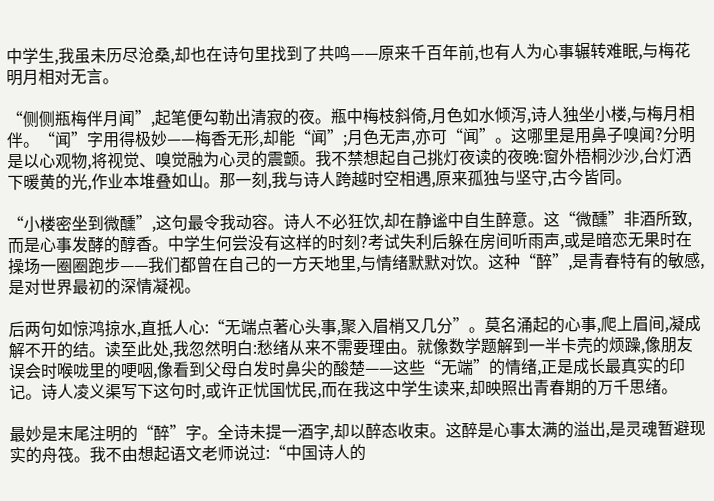中学生,我虽未历尽沧桑,却也在诗句里找到了共鸣——原来千百年前,也有人为心事辗转难眠,与梅花明月相对无言。

“侧侧瓶梅伴月闻”,起笔便勾勒出清寂的夜。瓶中梅枝斜倚,月色如水倾泻,诗人独坐小楼,与梅月相伴。“闻”字用得极妙——梅香无形,却能“闻”;月色无声,亦可“闻”。这哪里是用鼻子嗅闻?分明是以心观物,将视觉、嗅觉融为心灵的震颤。我不禁想起自己挑灯夜读的夜晚:窗外梧桐沙沙,台灯洒下暖黄的光,作业本堆叠如山。那一刻,我与诗人跨越时空相遇,原来孤独与坚守,古今皆同。

“小楼密坐到微醺”,这句最令我动容。诗人不必狂饮,却在静谧中自生醉意。这“微醺”非酒所致,而是心事发酵的醇香。中学生何尝没有这样的时刻?考试失利后躲在房间听雨声,或是暗恋无果时在操场一圈圈跑步——我们都曾在自己的一方天地里,与情绪默默对饮。这种“醉”,是青春特有的敏感,是对世界最初的深情凝视。

后两句如惊鸿掠水,直抵人心:“无端点著心头事,聚入眉梢又几分”。莫名涌起的心事,爬上眉间,凝成解不开的结。读至此处,我忽然明白:愁绪从来不需要理由。就像数学题解到一半卡壳的烦躁,像朋友误会时喉咙里的哽咽,像看到父母白发时鼻尖的酸楚——这些“无端”的情绪,正是成长最真实的印记。诗人凌义渠写下这句时,或许正忧国忧民,而在我这中学生读来,却映照出青春期的万千思绪。

最妙是末尾注明的“醉”字。全诗未提一酒字,却以醉态收束。这醉是心事太满的溢出,是灵魂暂避现实的舟筏。我不由想起语文老师说过:“中国诗人的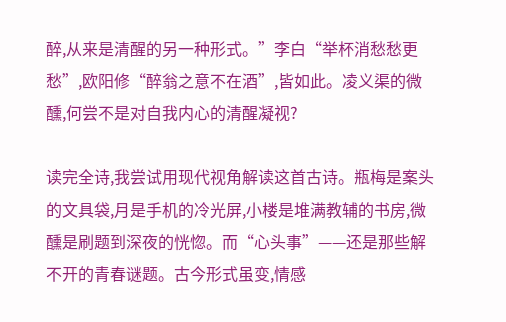醉,从来是清醒的另一种形式。”李白“举杯消愁愁更愁”,欧阳修“醉翁之意不在酒”,皆如此。凌义渠的微醺,何尝不是对自我内心的清醒凝视?

读完全诗,我尝试用现代视角解读这首古诗。瓶梅是案头的文具袋,月是手机的冷光屏,小楼是堆满教辅的书房,微醺是刷题到深夜的恍惚。而“心头事”——还是那些解不开的青春谜题。古今形式虽变,情感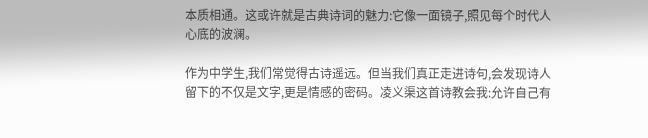本质相通。这或许就是古典诗词的魅力:它像一面镜子,照见每个时代人心底的波澜。

作为中学生,我们常觉得古诗遥远。但当我们真正走进诗句,会发现诗人留下的不仅是文字,更是情感的密码。凌义渠这首诗教会我:允许自己有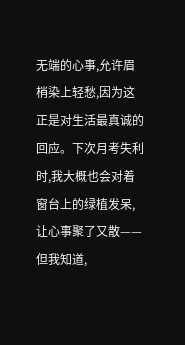无端的心事,允许眉梢染上轻愁,因为这正是对生活最真诚的回应。下次月考失利时,我大概也会对着窗台上的绿植发呆,让心事聚了又散——但我知道,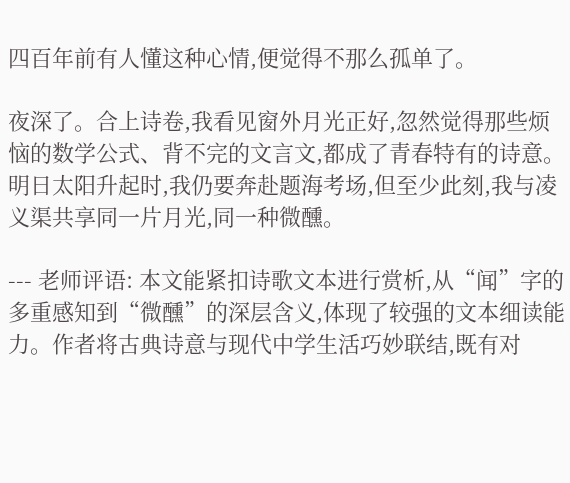四百年前有人懂这种心情,便觉得不那么孤单了。

夜深了。合上诗卷,我看见窗外月光正好,忽然觉得那些烦恼的数学公式、背不完的文言文,都成了青春特有的诗意。明日太阳升起时,我仍要奔赴题海考场,但至少此刻,我与凌义渠共享同一片月光,同一种微醺。

--- 老师评语: 本文能紧扣诗歌文本进行赏析,从“闻”字的多重感知到“微醺”的深层含义,体现了较强的文本细读能力。作者将古典诗意与现代中学生活巧妙联结,既有对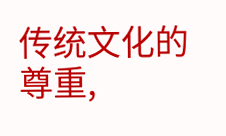传统文化的尊重,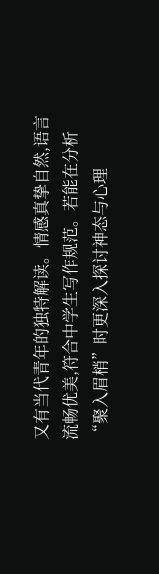又有当代青年的独特解读。情感真挚自然,语言流畅优美,符合中学生写作规范。若能在分析“聚入眉梢”时更深入探讨神态与心理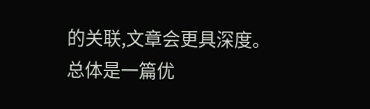的关联,文章会更具深度。总体是一篇优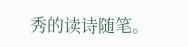秀的读诗随笔。